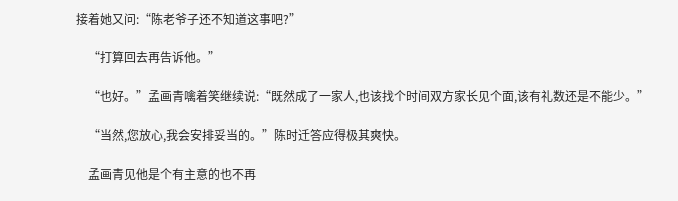接着她又问:“陈老爷子还不知道这事吧?”

    “打算回去再告诉他。”

    “也好。”孟画青噙着笑继续说:“既然成了一家人,也该找个时间双方家长见个面,该有礼数还是不能少。”

    “当然,您放心,我会安排妥当的。”陈时迁答应得极其爽快。

    孟画青见他是个有主意的也不再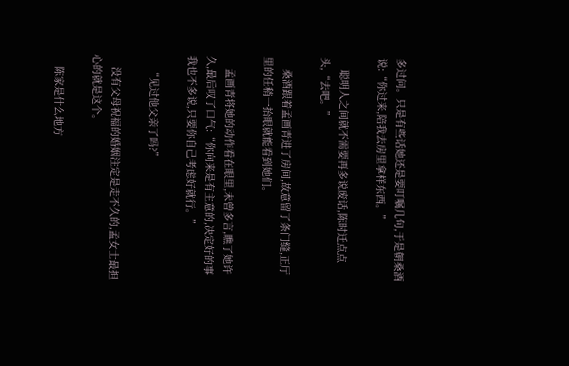多过问。只是有些话她还是要叮嘱几句,于是朝桑酒说:“你过来,陪我去房里拿样东西。”

    聪明人之间就不需要再多说废话,陈时迁点点头,“去吧。”

    桑酒跟着孟画青进了房间,故意留了条门缝,正厅里的任稍一抬眼就能看到她们。

    孟画青将她的动作看在眼里,未曾多言,瞧了她许久,最后叹了口气:“你向来是有主意的,决定好的事我也不多说,只要你自己考虑好就行。”

    “见过他父亲了吗?”

    没有父母祝福的婚姻注定是走不久的,孟女士最担心的就是这个。

    陈家是什么地方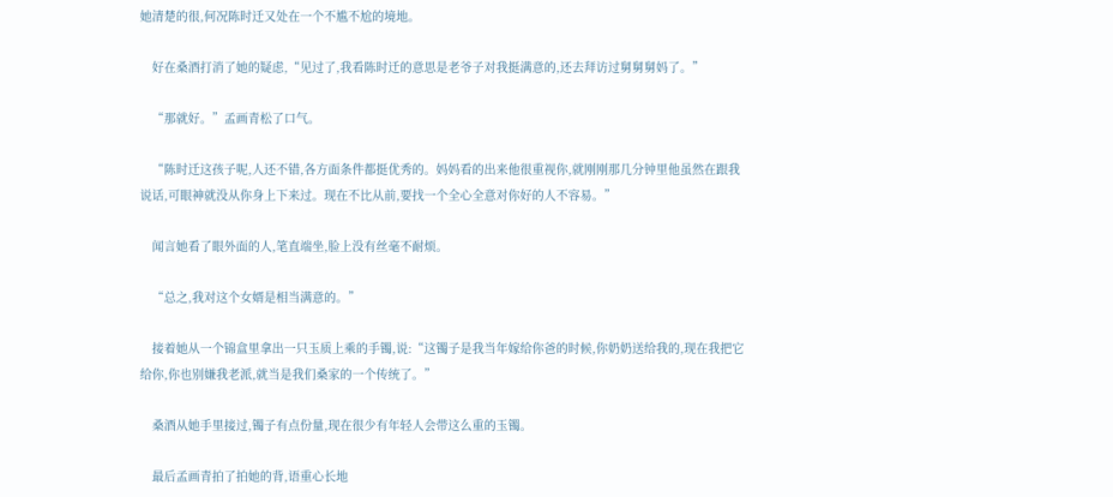她清楚的很,何况陈时迁又处在一个不尴不尬的境地。

    好在桑酒打消了她的疑虑,“见过了,我看陈时迁的意思是老爷子对我挺满意的,还去拜访过舅舅舅妈了。”

    “那就好。”孟画青松了口气。

    “陈时迁这孩子呢,人还不错,各方面条件都挺优秀的。妈妈看的出来他很重视你,就刚刚那几分钟里他虽然在跟我说话,可眼神就没从你身上下来过。现在不比从前,要找一个全心全意对你好的人不容易。”

    闻言她看了眼外面的人,笔直端坐,脸上没有丝毫不耐烦。

    “总之,我对这个女婿是相当满意的。”

    接着她从一个锦盒里拿出一只玉质上乘的手镯,说:“这镯子是我当年嫁给你爸的时候,你奶奶送给我的,现在我把它给你,你也别嫌我老派,就当是我们桑家的一个传统了。”

    桑酒从她手里接过,镯子有点份量,现在很少有年轻人会带这么重的玉镯。

    最后孟画青拍了拍她的背,语重心长地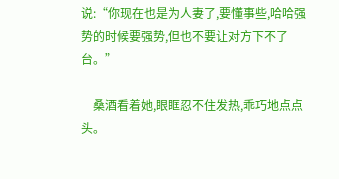说:“你现在也是为人妻了,要懂事些,哈哈强势的时候要强势,但也不要让对方下不了台。”

    桑酒看着她,眼眶忍不住发热,乖巧地点点头。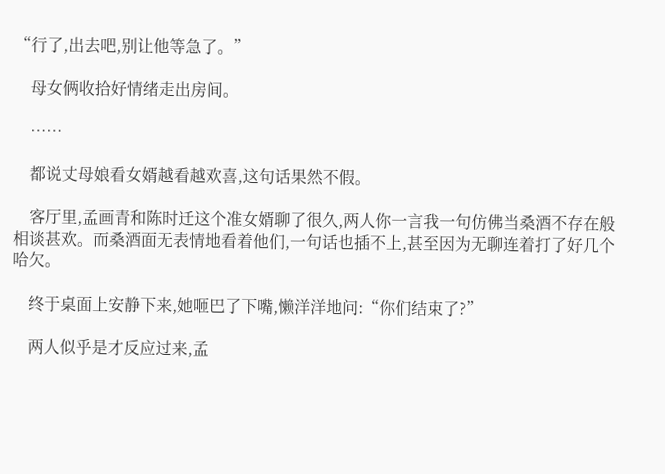“行了,出去吧,别让他等急了。”

    母女俩收拾好情绪走出房间。

    ……

    都说丈母娘看女婿越看越欢喜,这句话果然不假。

    客厅里,孟画青和陈时迁这个准女婿聊了很久,两人你一言我一句仿佛当桑酒不存在般相谈甚欢。而桑酒面无表情地看着他们,一句话也插不上,甚至因为无聊连着打了好几个哈欠。

    终于桌面上安静下来,她咂巴了下嘴,懒洋洋地问:“你们结束了?”

    两人似乎是才反应过来,孟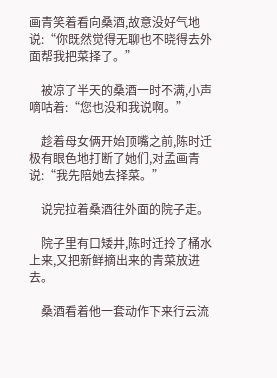画青笑着看向桑酒,故意没好气地说:“你既然觉得无聊也不晓得去外面帮我把菜择了。”

    被凉了半天的桑酒一时不满,小声嘀咕着:“您也没和我说啊。”

    趁着母女俩开始顶嘴之前,陈时迁极有眼色地打断了她们,对孟画青说:“我先陪她去择菜。”

    说完拉着桑酒往外面的院子走。

    院子里有口矮井,陈时迁拎了桶水上来,又把新鲜摘出来的青菜放进去。

    桑酒看着他一套动作下来行云流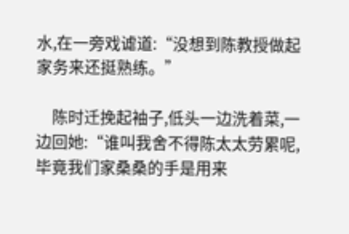水,在一旁戏谑道:“没想到陈教授做起家务来还挺熟练。”

    陈时迁挽起袖子,低头一边洗着菜,一边回她:“谁叫我舍不得陈太太劳累呢,毕竟我们家桑桑的手是用来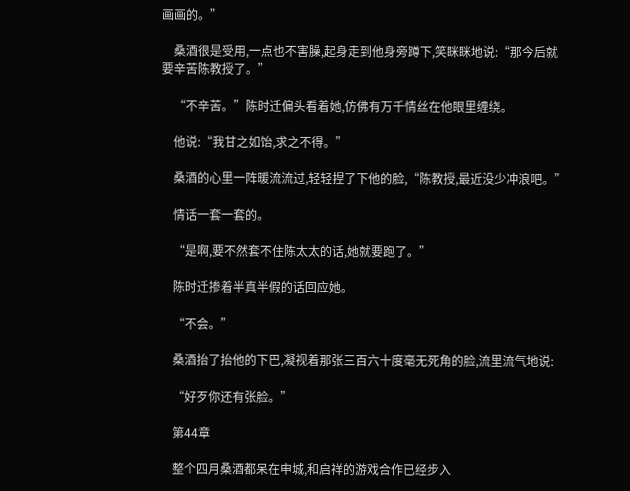画画的。”

    桑酒很是受用,一点也不害臊,起身走到他身旁蹲下,笑眯眯地说:“那今后就要辛苦陈教授了。”

    “不辛苦。”陈时迁偏头看着她,仿佛有万千情丝在他眼里缠绕。

    他说:“我甘之如饴,求之不得。”

    桑酒的心里一阵暖流流过,轻轻捏了下他的脸,“陈教授,最近没少冲浪吧。”

    情话一套一套的。

    “是啊,要不然套不住陈太太的话,她就要跑了。”

    陈时迁掺着半真半假的话回应她。

    “不会。”

    桑酒抬了抬他的下巴,凝视着那张三百六十度毫无死角的脸,流里流气地说:

    “好歹你还有张脸。”

    第44章

    整个四月桑酒都呆在申城,和启祥的游戏合作已经步入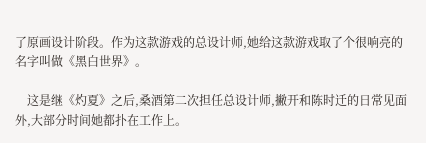了原画设计阶段。作为这款游戏的总设计师,她给这款游戏取了个很响亮的名字叫做《黑白世界》。

    这是继《灼夏》之后,桑酒第二次担任总设计师,撇开和陈时迁的日常见面外,大部分时间她都扑在工作上。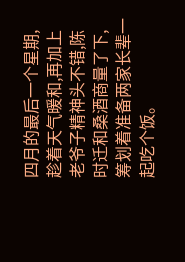四月的最后一个星期,趁着天气暖和,再加上老爷子精神头不错,陈时迁和桑酒商量了下,筹划着准备两家长辈一起吃个饭。